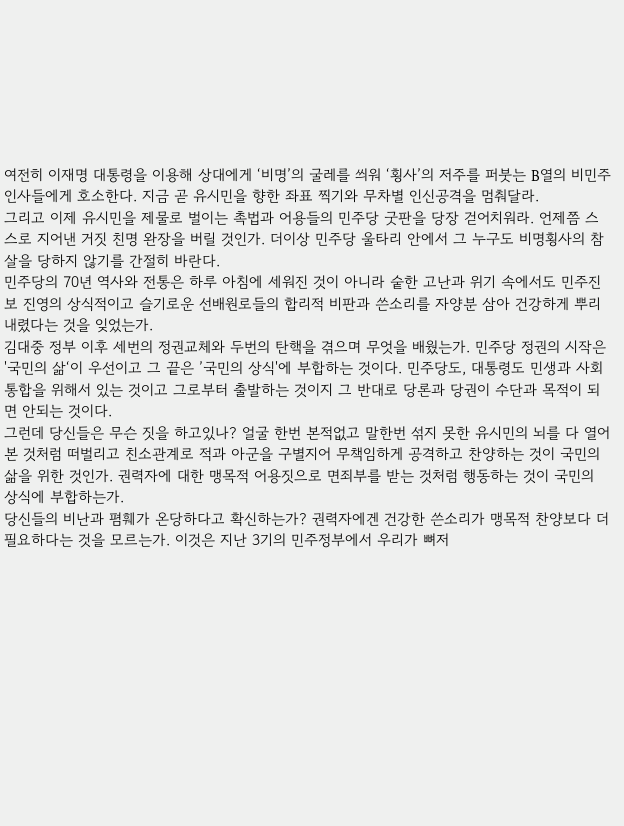여전히 이재명 대통령을 이용해 상대에게 ‘비명’의 굴레를 씌워 ‘횡사’의 저주를 퍼붓는 B열의 비민주 인사들에게 호소한다. 지금 곧 유시민을 향한 좌표 찍기와 무차별 인신공격을 멈춰달라.
그리고 이제 유시민을 제물로 벌이는 촉법과 어용들의 민주당 굿판을 당장 걷어치워라. 언제쯤 스스로 지어낸 거짓 친명 완장을 버릴 것인가. 더이상 민주당 울타리 안에서 그 누구도 비명횡사의 참살을 당하지 않기를 간절히 바란다.
민주당의 70년 역사와 전통은 하루 아침에 세워진 것이 아니라 숱한 고난과 위기 속에서도 민주진보 진영의 상식적이고 슬기로운 선배원로들의 합리적 비판과 쓴소리를 자양분 삼아 건강하게 뿌리 내렸다는 것을 잊었는가.
김대중 정부 이후 세번의 정권교체와 두번의 탄핵을 겪으며 무엇을 배웠는가. 민주당 정권의 시작은 '국민의 삶‘이 우선이고 그 끝은 ’국민의 상식'에 부합하는 것이다. 민주당도, 대통령도 민생과 사회통합을 위해서 있는 것이고 그로부터 출발하는 것이지 그 반대로 당론과 당권이 수단과 목적이 되면 안되는 것이다.
그런데 당신들은 무슨 짓을 하고있나? 얼굴 한번 본적없고 말한번 섞지 못한 유시민의 뇌를 다 열어본 것처럼 떠벌리고 친소관계로 적과 아군을 구별지어 무책임하게 공격하고 찬양하는 것이 국민의 삶을 위한 것인가. 권력자에 대한 맹목적 어용짓으로 면죄부를 받는 것처럼 행동하는 것이 국민의 상식에 부합하는가.
당신들의 비난과 폄훼가 온당하다고 확신하는가? 권력자에겐 건강한 쓴소리가 맹목적 찬양보다 더 필요하다는 것을 모르는가. 이것은 지난 3기의 민주정부에서 우리가 뼈저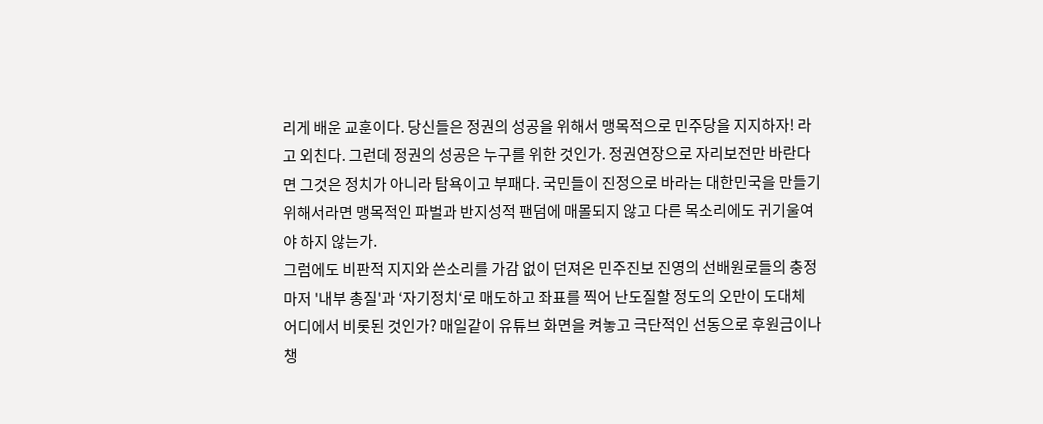리게 배운 교훈이다. 당신들은 정권의 성공을 위해서 맹목적으로 민주당을 지지하자! 라고 외친다. 그런데 정권의 성공은 누구를 위한 것인가. 정권연장으로 자리보전만 바란다면 그것은 정치가 아니라 탐욕이고 부패다. 국민들이 진정으로 바라는 대한민국을 만들기 위해서라면 맹목적인 파벌과 반지성적 팬덤에 매몰되지 않고 다른 목소리에도 귀기울여야 하지 않는가.
그럼에도 비판적 지지와 쓴소리를 가감 없이 던져온 민주진보 진영의 선배원로들의 충정마저 '내부 총질'과 ‘자기정치‘로 매도하고 좌표를 찍어 난도질할 정도의 오만이 도대체 어디에서 비롯된 것인가? 매일같이 유튜브 화면을 켜놓고 극단적인 선동으로 후원금이나 챙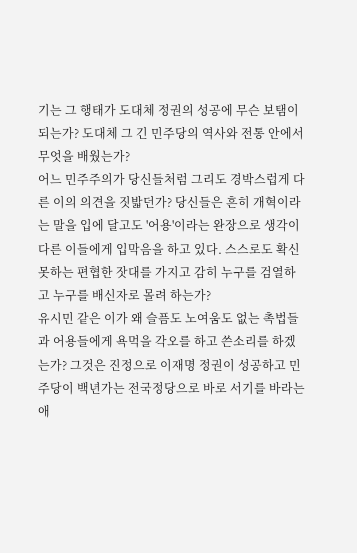기는 그 행태가 도대체 정권의 성공에 무슨 보탬이 되는가? 도대체 그 긴 민주당의 역사와 전통 안에서 무엇을 배웠는가?
어느 민주주의가 당신들처럼 그리도 경박스럽게 다른 이의 의견을 짓밟던가? 당신들은 흔히 개혁이라는 말을 입에 달고도 '어용'이라는 완장으로 생각이 다른 이들에게 입막음을 하고 있다. 스스로도 확신 못하는 편협한 잣대를 가지고 감히 누구를 검열하고 누구를 배신자로 몰려 하는가?
유시민 같은 이가 왜 슬픔도 노여움도 없는 촉법들과 어용들에게 욕먹을 각오를 하고 쓴소리를 하겠는가? 그것은 진정으로 이재명 정권이 성공하고 민주당이 백년가는 전국정당으로 바로 서기를 바라는 애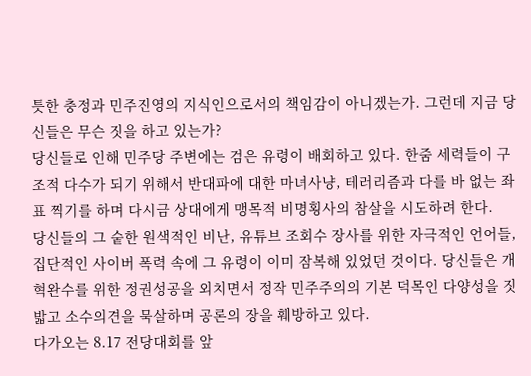틋한 충정과 민주진영의 지식인으로서의 책임감이 아니겠는가. 그런데 지금 당신들은 무슨 짓을 하고 있는가?
당신들로 인해 민주당 주변에는 검은 유령이 배회하고 있다. 한줌 세력들이 구조적 다수가 되기 위해서 반대파에 대한 마녀사냥, 테러리즘과 다를 바 없는 좌표 찍기를 하며 다시금 상대에게 맹목적 비명횡사의 참살을 시도하려 한다.
당신들의 그 숱한 원색적인 비난, 유튜브 조회수 장사를 위한 자극적인 언어들, 집단적인 사이버 폭력 속에 그 유령이 이미 잠복해 있었던 것이다. 당신들은 개혁완수를 위한 정권성공을 외치면서 정작 민주주의의 기본 덕목인 다양성을 짓밟고 소수의견을 묵살하며 공론의 장을 훼방하고 있다.
다가오는 8.17 전당대회를 앞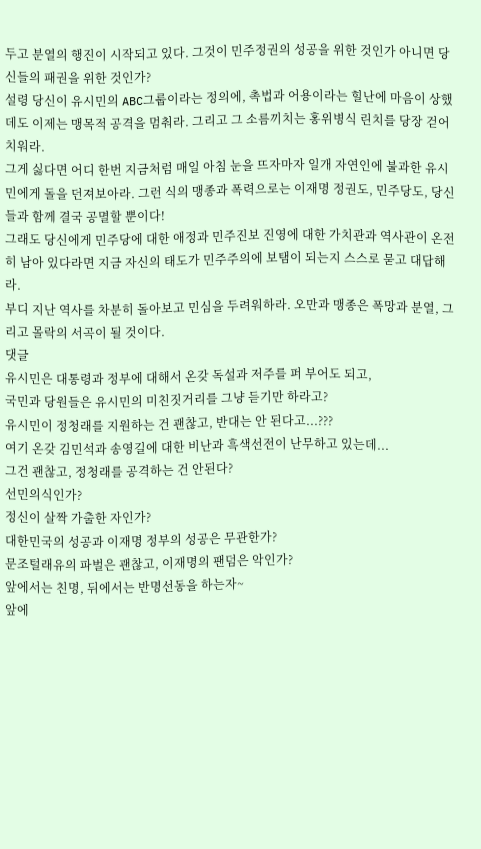두고 분열의 행진이 시작되고 있다. 그것이 민주정권의 성공을 위한 것인가 아니면 당신들의 패권을 위한 것인가?
설령 당신이 유시민의 ABC그룹이라는 정의에, 촉법과 어용이라는 힐난에 마음이 상했데도 이제는 맹목적 공격을 멈춰라. 그리고 그 소름끼치는 홍위병식 린치를 당장 걷어치워라.
그게 싫다면 어디 한번 지금처럼 매일 아침 눈을 뜨자마자 일개 자연인에 불과한 유시민에게 돌을 던져보아라. 그런 식의 맹종과 폭력으로는 이재명 정권도, 민주당도, 당신들과 함께 결국 공멸할 뿐이다!
그래도 당신에게 민주당에 대한 애정과 민주진보 진영에 대한 가치관과 역사관이 온전히 남아 있다라면 지금 자신의 태도가 민주주의에 보탬이 되는지 스스로 묻고 대답해라.
부디 지난 역사를 차분히 돌아보고 민심을 두려워하라. 오만과 맹종은 폭망과 분열, 그리고 몰락의 서곡이 될 것이다.
댓글
유시민은 대통령과 정부에 대해서 온갖 독설과 저주를 퍼 부어도 되고,
국민과 당원들은 유시민의 미친짓거리를 그냥 듣기만 하라고?
유시민이 정청래를 지원하는 건 괜찮고, 반대는 안 된다고...???
여기 온갖 김민석과 송영길에 대한 비난과 흑색선전이 난무하고 있는데...
그건 괜찮고, 정청래를 공격하는 건 안된다?
선민의식인가?
정신이 살짝 가출한 자인가?
대한민국의 성공과 이재명 정부의 성공은 무관한가?
문조털래유의 파벌은 괜찮고, 이재명의 팬덤은 악인가?
앞에서는 친명, 뒤에서는 반명선동을 하는자~
앞에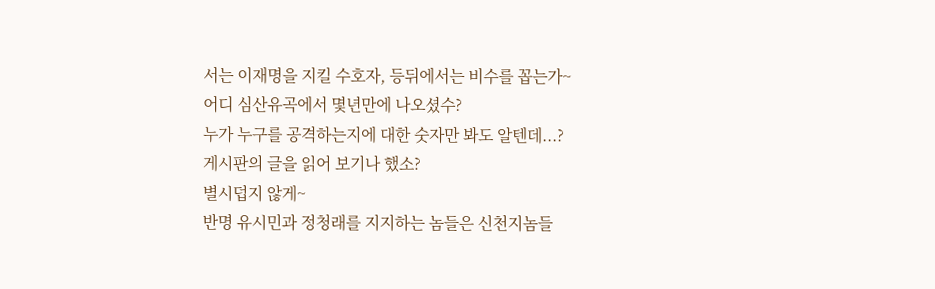서는 이재명을 지킬 수호자, 등뒤에서는 비수를 꼽는가~
어디 심산유곡에서 몇년만에 나오셨수?
누가 누구를 공격하는지에 대한 숫자만 봐도 알텐데...?
게시판의 글을 읽어 보기나 했소?
별시덥지 않게~
반명 유시민과 정청래를 지지하는 놈들은 신천지놈들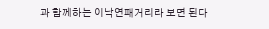과 함께하는 이낙연패거리라 보면 된다